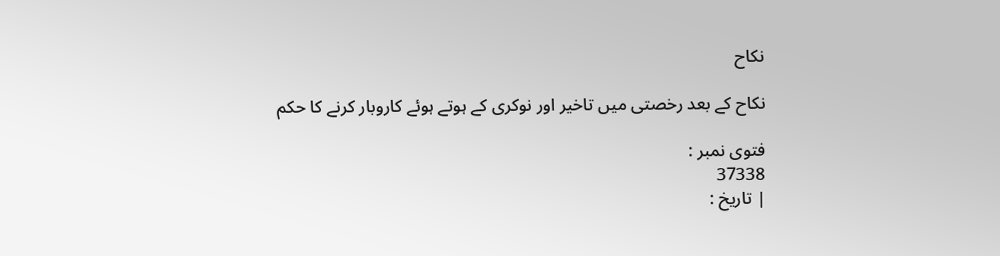نکاح

نکاح کے بعد رخصتی میں تاخیر اور نوکری کے ہوتے ہوئے کاروبار کرنے کا حکم

فتوی نمبر :
37338
| تاریخ :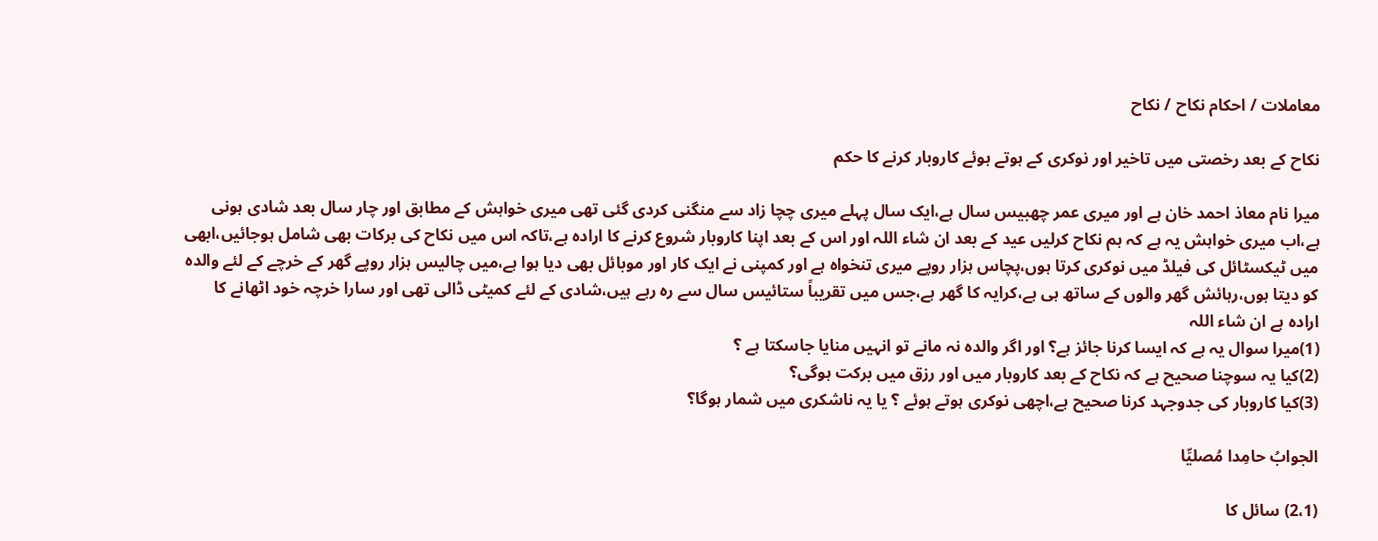معاملات / احکام نکاح / نکاح

نکاح کے بعد رخصتی میں تاخیر اور نوکری کے ہوتے ہوئے کاروبار کرنے کا حکم

میرا نام معاذ احمد خان ہے اور میری عمر چھبیس سال ہے،ایک سال پہلے میری چچا زاد سے منگنی کردی گئی تھی میری خواہش کے مطابق اور چار سال بعد شادی ہونی ہے،اب میری خواہش یہ ہے کہ ہم نکاح کرلیں عید کے بعد ان شاء اللہ اور اس کے بعد اپنا کاروبار شروع کرنے کا ارادہ ہے،تاکہ اس میں نکاح کی برکات بھی شامل ہوجائیں،ابھی میں ٹیکسٹائل کی فیلڈ میں نوکری کرتا ہوں،پچاس ہزار روپے میری تنخواہ ہے اور کمپنی نے ایک کار اور موبائل بھی دیا ہوا ہے،میں چالیس ہزار روپے گھر کے خرچے کے لئے والدہ کو دیتا ہوں،رہائش گھر والوں کے ساتھ ہی ہے،کرایہ کا گھر ہے،جس میں تقریباً ستائیس سال سے رہ رہے ہیں،شادی کے لئے کمیٹی ڈالی تھی اور سارا خرچہ خود اٹھانے کا ارادہ ہے ان شاء اللہ
(1)میرا سوال یہ ہے کہ ایسا کرنا جائز ہے؟ اور اگر والدہ نہ مانے تو انہیں منایا جاسکتا ہے ؟
(2)کیا یہ سوچنا صحیح ہے کہ نکاح کے بعد کاروبار میں اور رزق میں برکت ہوگی؟
(3)کیا کاروبار کی جدوجہد کرنا صحیح ہے،اچھی نوکری ہوتے ہوئے ؟ یا یہ ناشکری میں شمار ہوگا؟

الجوابُ حامِدا مُصلیِّا

(2،1) سائل کا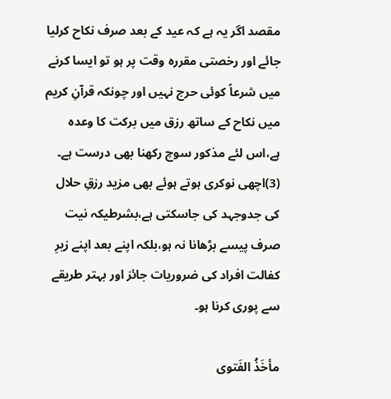مقصد اگر یہ ہے کہ عید کے بعد صرف نکاح کرلیا جائے اور رخصتی مقررہ وقت پر ہو تو ایسا کرنے میں شرعاً کوئی حرج نہیں اور چونکہ قرآنِ کریم میں نکاح کے ساتھ رزق میں برکت کا وعدہ ہے،اس لئے مذکور سوچ رکھنا بھی درست ہے۔
(3)اچھی نوکری ہوتے ہوئے بھی مزید رزقِ حلال کی جدوجہد کی جاسکتی ہے،بشرطیکہ نیت صرف پیسے بڑھانا نہ ہو،بلکہ اپنے بعد اپنے زیرِ کفالت افراد کی ضروریات جائز اور بہتر طریقے سے پوری کرنا ہو۔

مأخَذُ الفَتوی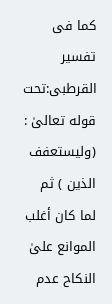کما فی تفسیر القرطبی:تحت قوله تعالیٰ : (ولیستعفف الذین ) ثم لما کان أغلب الموانع علیٰ النکاح عدم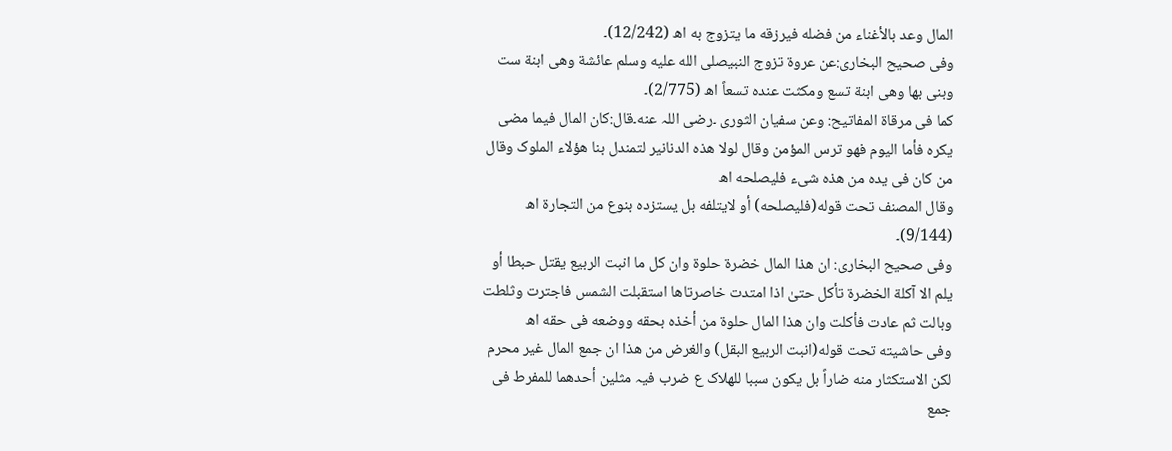المال وعد بالأغناء من فضله فیرزقه ما یتزوج به اھ (12/242)۔
وفی صحیح البخاری:عن عروۃ تزوج النبیصلى الله عليه وسلم عائشة وھی ابنة ست وبنی بھا وھی ابنة تسع ومکثت عندہ تسعاً اھ (2/775)۔
کما فی مرقاۃ المفاتیح: وعن سفیان الثوری ۔رضی اللہ عنه۔قال:کان المال فیما مضی یکرہ فأما الیوم فھو ترس المؤمن وقال لولا ھذہ الدنانیر لتمندل بنا ھؤلاء الملوک وقال من کان فی یدہ من ھذہ شیء فلیصلحه اھ
وقال المصنف تحت قوله(فلیصلحه) أو لایتلفه بل یستزدہ بنوع من التجارۃ اھ (9/144)۔
وفی صحیح البخاری: ان ھذا المال خضرۃ حلوۃ وان کل ما انبت الربیع یقتل حبطا أو یلم الا آکلة الخضرۃ تأکل حتیٰ اذا امتدت خاصرتاھا استقبلت الشمس فاجترت وثلطت وبالت ثم عادت فأکلت وان ھذا المال حلوۃ من أخذہ بحقه ووضعه فی حقه اھ
وفی حاشیته تحت قوله(انبت الربیع البقل) والغرض من ھذا ان جمع المال غیر محرم لکن الاستکثار منه ضاراً بل یکون سببا للھلاک ع ضرب فیہ مثلین أحدھما للمفرط فی جمع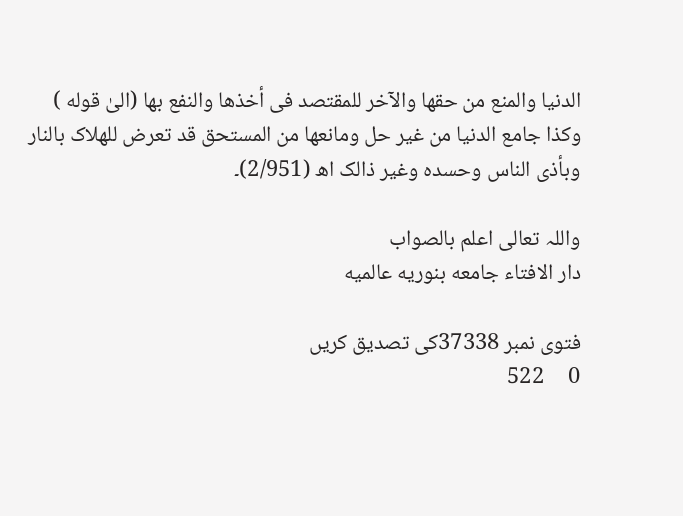الدنیا والمنع من حقھا والآخر للمقتصد فی أخذھا والنفع بھا (الیٰ قوله ) وکذا جامع الدنیا من غیر حل ومانعھا من المستحق قد تعرض للھلاک بالنار وبأذی الناس وحسدہ وغیر ذالک اھ (2/951)۔

واللہ تعالی اعلم بالصواب
دار الافتاء جامعه بنوریه عالمیه

فتوی نمبر 37338کی تصدیق کریں
0     522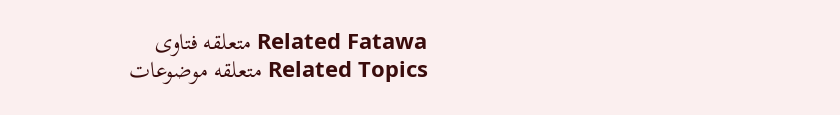Related Fatawa متعلقه فتاوی
Related Topics متعلقه موضوعات